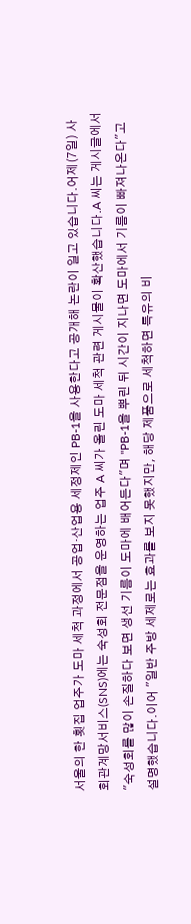서울의 한 횟집 업주가 도마 세척 과정에서 공업·산업용 세정제인 PB-1을 사용한다고 공개해 논란이 일고 있습니다.어제(7일) 사회관계망서비스(SNS)에는 숙성회 전문점을 운영하는 업주 A 씨가 올린 도마 세척 관련 게시물이 확산했습니다.A 씨는 게시글에서 "숙성회를 많이 손질하다 보면 생선 기름이 도마에 배어든다"며 "PB-1을 뿌린 뒤 시간이 지나면 도마에서 기름이 빠져나온다"고 설명했습니다.이어 "일반 주방 세제로는 효과를 보지 못했지만, 해당 제품으로 세척하면 특유의 비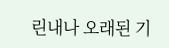린내나 오래된 기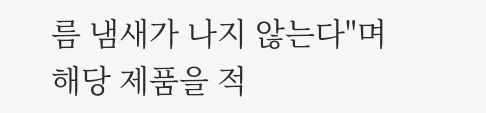름 냄새가 나지 않는다"며 해당 제품을 적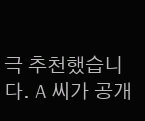극 추천했습니다. A 씨가 공개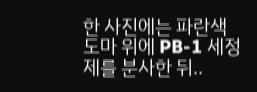한 사진에는 파란색 도마 위에 PB-1 세정제를 분사한 뒤..